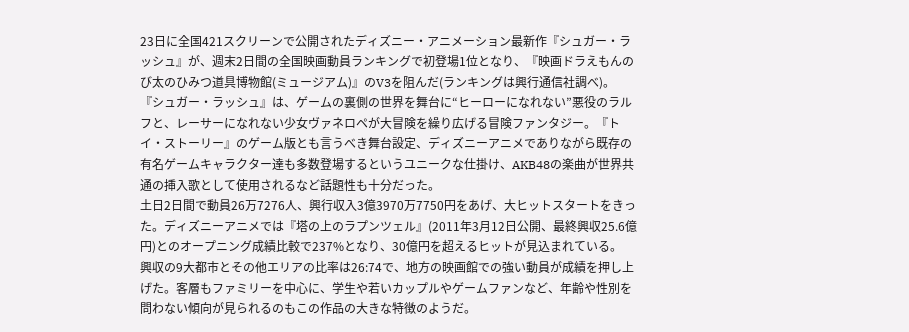23日に全国421スクリーンで公開されたディズニー・アニメーション最新作『シュガー・ラッシュ』が、週末2日間の全国映画動員ランキングで初登場1位となり、『映画ドラえもんのび太のひみつ道具博物館(ミュージアム)』のV3を阻んだ(ランキングは興行通信社調べ)。
『シュガー・ラッシュ』は、ゲームの裏側の世界を舞台に“ヒーローになれない”悪役のラルフと、レーサーになれない少女ヴァネロペが大冒険を繰り広げる冒険ファンタジー。『トイ・ストーリー』のゲーム版とも言うべき舞台設定、ディズニーアニメでありながら既存の有名ゲームキャラクター達も多数登場するというユニークな仕掛け、AKB48の楽曲が世界共通の挿入歌として使用されるなど話題性も十分だった。
土日2日間で動員26万7276人、興行収入3億3970万7750円をあげ、大ヒットスタートをきった。ディズニーアニメでは『塔の上のラプンツェル』(2011年3月12日公開、最終興収25.6億円)とのオープニング成績比較で237%となり、30億円を超えるヒットが見込まれている。
興収の9大都市とその他エリアの比率は26:74で、地方の映画館での強い動員が成績を押し上げた。客層もファミリーを中心に、学生や若いカップルやゲームファンなど、年齢や性別を問わない傾向が見られるのもこの作品の大きな特徴のようだ。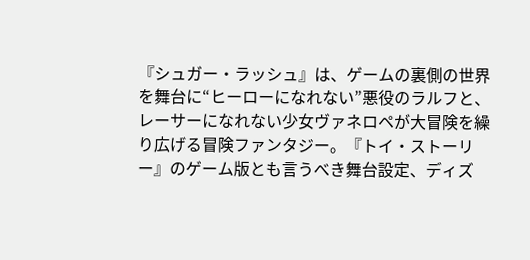『シュガー・ラッシュ』は、ゲームの裏側の世界を舞台に“ヒーローになれない”悪役のラルフと、レーサーになれない少女ヴァネロペが大冒険を繰り広げる冒険ファンタジー。『トイ・ストーリー』のゲーム版とも言うべき舞台設定、ディズ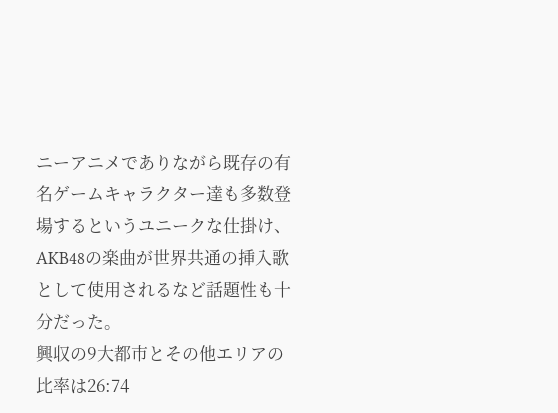ニーアニメでありながら既存の有名ゲームキャラクター達も多数登場するというユニークな仕掛け、AKB48の楽曲が世界共通の挿入歌として使用されるなど話題性も十分だった。
興収の9大都市とその他エリアの比率は26:74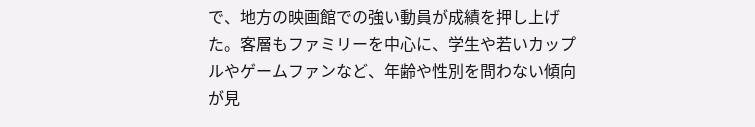で、地方の映画館での強い動員が成績を押し上げた。客層もファミリーを中心に、学生や若いカップルやゲームファンなど、年齢や性別を問わない傾向が見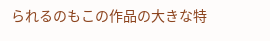られるのもこの作品の大きな特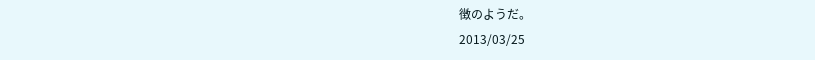徴のようだ。
2013/03/25